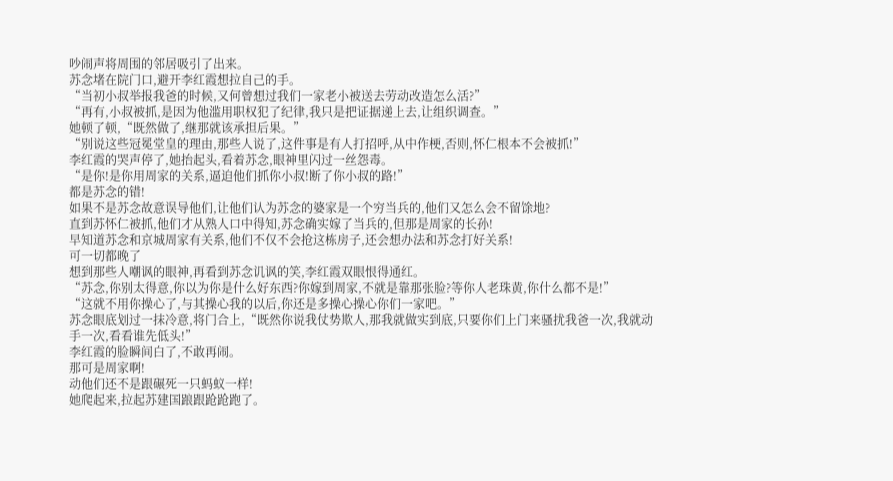吵闹声将周围的邻居吸引了出来。
苏念堵在院门口,避开李红霞想拉自己的手。
“当初小叔举报我爸的时候,又何曾想过我们一家老小被送去劳动改造怎么活?”
“再有,小叔被抓,是因为他滥用职权犯了纪律,我只是把证据递上去,让组织调查。”
她顿了顿,“既然做了,继那就该承担后果。”
“别说这些冠冕堂皇的理由,那些人说了,这件事是有人打招呼,从中作梗,否则,怀仁根本不会被抓!”
李红霞的哭声停了,她抬起头,看着苏念,眼神里闪过一丝怨毒。
“是你!是你用周家的关系,逼迫他们抓你小叔!断了你小叔的路!”
都是苏念的错!
如果不是苏念故意误导他们,让他们认为苏念的婆家是一个穷当兵的,他们又怎么会不留馀地?
直到苏怀仁被抓,他们才从熟人口中得知,苏念确实嫁了当兵的,但那是周家的长孙!
早知道苏念和京城周家有关系,他们不仅不会抢这栋房子,还会想办法和苏念打好关系!
可一切都晚了
想到那些人嘲讽的眼神,再看到苏念讥讽的笑,李红霞双眼恨得通红。
“苏念,你别太得意,你以为你是什么好东西?你嫁到周家,不就是靠那张脸?等你人老珠黄,你什么都不是!”
“这就不用你操心了,与其操心我的以后,你还是多操心操心你们一家吧。”
苏念眼底划过一抹冷意,将门合上,“既然你说我仗势欺人,那我就做实到底,只要你们上门来骚扰我爸一次,我就动手一次,看看谁先低头!”
李红霞的脸瞬间白了,不敢再闹。
那可是周家啊!
动他们还不是跟碾死一只蚂蚁一样!
她爬起来,拉起苏建国踉跟跄跄跑了。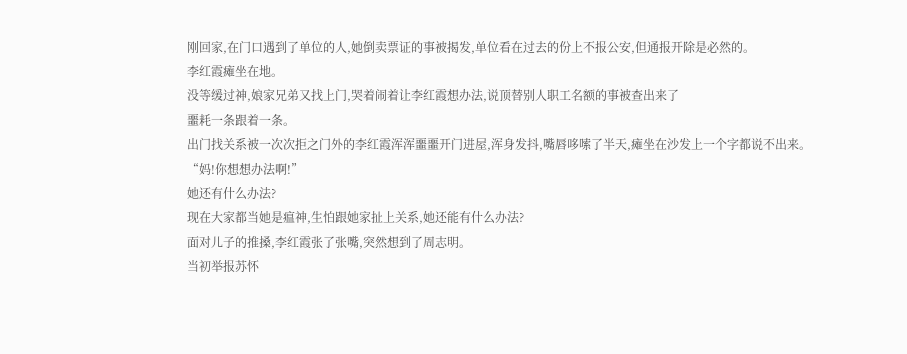刚回家,在门口遇到了单位的人,她倒卖票证的事被揭发,单位看在过去的份上不报公安,但通报开除是必然的。
李红霞瘫坐在地。
没等缓过神,娘家兄弟又找上门,哭着闹着让李红霞想办法,说顶替别人职工名额的事被查出来了
噩耗一条跟着一条。
出门找关系被一次次拒之门外的李红霞浑浑噩噩开门进屋,浑身发抖,嘴唇哆嗦了半天,瘫坐在沙发上一个字都说不出来。
“妈!你想想办法啊!”
她还有什么办法?
现在大家都当她是瘟神,生怕跟她家扯上关系,她还能有什么办法?
面对儿子的推搡,李红霞张了张嘴,突然想到了周志明。
当初举报苏怀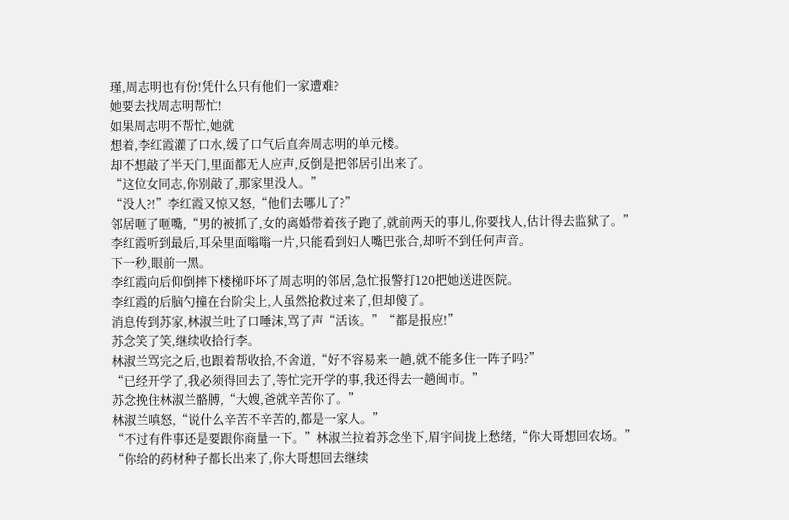瑾,周志明也有份!凭什么只有他们一家遭难?
她要去找周志明帮忙!
如果周志明不帮忙,她就
想着,李红霞灌了口水,缓了口气后直奔周志明的单元楼。
却不想敲了半天门,里面都无人应声,反倒是把邻居引出来了。
“这位女同志,你别敲了,那家里没人。”
“没人?!”李红霞又惊又怒,“他们去哪儿了?”
邻居咂了咂嘴,“男的被抓了,女的离婚带着孩子跑了,就前两天的事儿,你要找人,估计得去监狱了。”
李红霞听到最后,耳朵里面嗡嗡一片,只能看到妇人嘴巴张合,却听不到任何声音。
下一秒,眼前一黑。
李红霞向后仰倒摔下楼梯吓坏了周志明的邻居,急忙报警打120把她送进医院。
李红霞的后脑勺撞在台阶尖上,人虽然抢救过来了,但却傻了。
消息传到苏家,林淑兰吐了口唾沫,骂了声“活该。”“都是报应!”
苏念笑了笑,继续收拾行李。
林淑兰骂完之后,也跟着帮收拾,不舍道,“好不容易来一趟,就不能多住一阵子吗?”
“已经开学了,我必须得回去了,等忙完开学的事,我还得去一趟闽市。”
苏念挽住林淑兰骼膊,“大嫂,爸就辛苦你了。”
林淑兰嗔怒,“说什么辛苦不辛苦的,都是一家人。”
“不过有件事还是要跟你商量一下。”林淑兰拉着苏念坐下,眉宇间拢上愁绪,“你大哥想回农场。”
“你给的药材种子都长出来了,你大哥想回去继续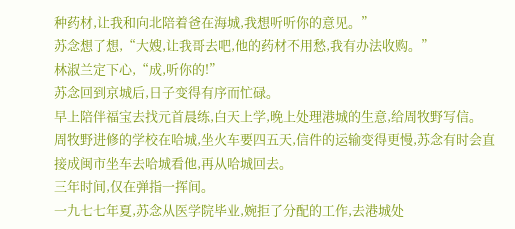种药材,让我和向北陪着爸在海城,我想听听你的意见。”
苏念想了想,“大嫂,让我哥去吧,他的药材不用愁,我有办法收购。”
林淑兰定下心,“成,听你的!”
苏念回到京城后,日子变得有序而忙碌。
早上陪伴福宝去找元首晨练,白天上学,晚上处理港城的生意,给周牧野写信。
周牧野进修的学校在哈城,坐火车要四五天,信件的运输变得更慢,苏念有时会直接成闽市坐车去哈城看他,再从哈城回去。
三年时间,仅在弹指一挥间。
一九七七年夏,苏念从医学院毕业,婉拒了分配的工作,去港城处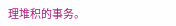理堆积的事务。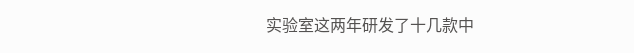实验室这两年研发了十几款中